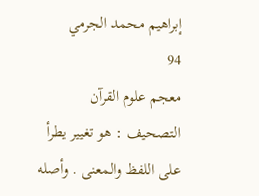إبراهيم محمد الجرمي
94
معجم علوم القرآن
التصحيف : هو تغيير يطرأ على اللفظ والمعنى . وأصله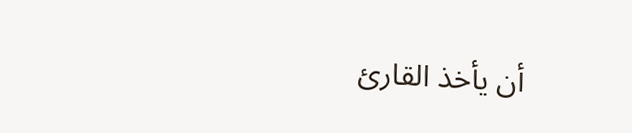أن يأخذ القارئ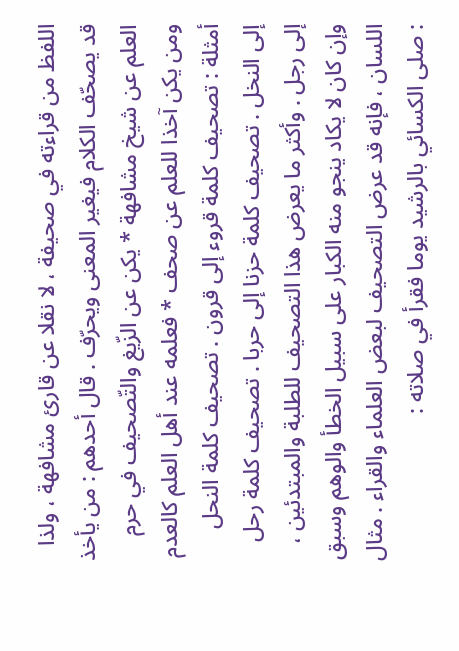اللفظ من قراءته في صحيفة ، لا نقلا عن قارئ مشافهة ، ولذا قد يصحّف الكلام فيغير المعنى ويحرّف . قال أحدهم : من يأخذ العلم عن شيخ مشافهة * يكن عن الزّيغ والتّصحيف في حرم ومن يكن آخذا للعلم عن صحف * فعلمه عند أهل العلم كالعدم أمثلة : تصحيف كلمة قروء إلى قرون . تصحيف كلمة النحل إلى النخل . تصحيف كلمة حزنا إلى حربا . تصحيف كلمة رحل إلى رجل . وأكثر ما يعرض هذا التصحيف للطلبة والمبتدئين ، وإن كان لا يكاد ينجو منه الكبار على سبيل الخطأ والوهم وسبق اللسان ، فإنه قد عرض التصحيف لبعض العلماء والقراء . مثال : صلى الكسائي بالرشيد يوما فقرأ في صلاته :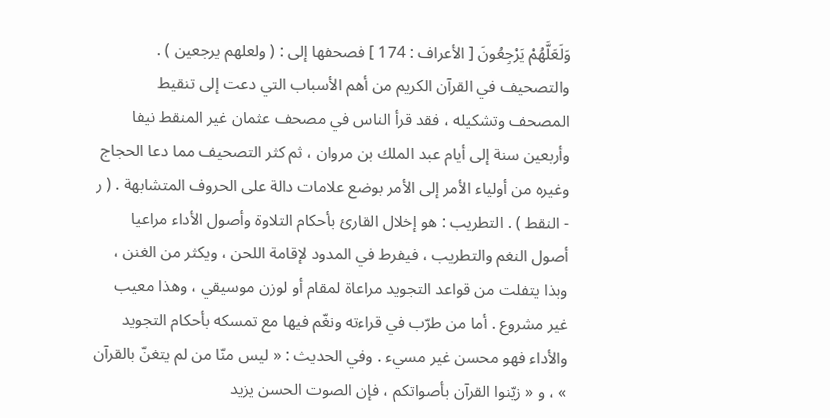وَلَعَلَّهُمْ يَرْجِعُونَ [ الأعراف : 174 ] فصحفها إلى : ( ولعلهم يرجعين ) . والتصحيف في القرآن الكريم من أهم الأسباب التي دعت إلى تنقيط المصحف وتشكيله ، فقد قرأ الناس في مصحف عثمان غير المنقط نيفا وأربعين سنة إلى أيام عبد الملك بن مروان ، ثم كثر التصحيف مما دعا الحجاج وغيره من أولياء الأمر إلى الأمر بوضع علامات دالة على الحروف المتشابهة . ( ر - النقط ) . التطريب : هو إخلال القارئ بأحكام التلاوة وأصول الأداء مراعيا أصول النغم والتطريب ، فيفرط في المدود لإقامة اللحن ، ويكثر من الغنن ، وبذا يتفلت من قواعد التجويد مراعاة لمقام أو لوزن موسيقي ، وهذا معيب غير مشروع . أما من طرّب في قراءته ونغّم فيها مع تمسكه بأحكام التجويد والأداء فهو محسن غير مسيء . وفي الحديث : « ليس منّا من لم يتغنّ بالقرآن » ، و « زيّنوا القرآن بأصواتكم ، فإن الصوت الحسن يزيد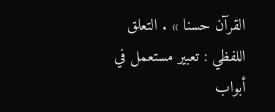القرآن حسنا » . التعلق اللفظي : تعبير مستعمل في أبواب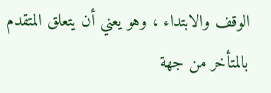الوقف والابتداء ، وهو يعني أن يتعلق المتقدم بالمتأخر من جهة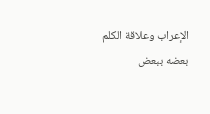الإعراب وعلاقة الكلم بعضه ببعض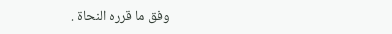وفق ما قرره النحاة .